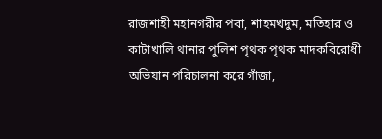রাজশাহী মহানগরীর পবা, শাহমখদুম, মতিহার ও কাটাখালি থানার পুলিশ পৃথক পৃথক মাদকবিরোধী অভিযান পরিচালনা করে গাঁজা,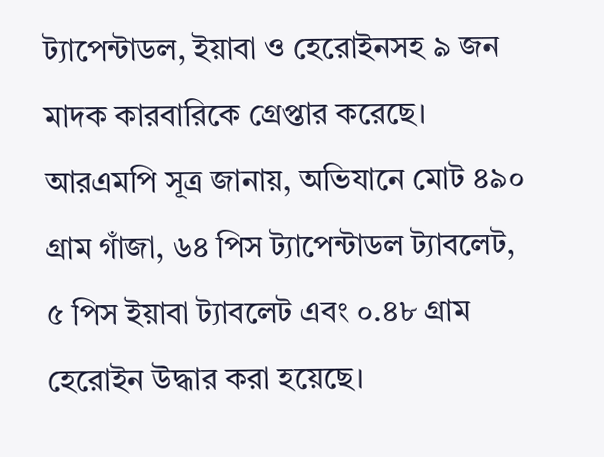ট্যাপেন্টাডল, ইয়াবা ও হেরোইনসহ ৯ জন মাদক কারবারিকে গ্রেপ্তার করেছে।
আরএমপি সূত্র জানায়, অভিযানে মোট ৪৯০ গ্রাম গাঁজা, ৬৪ পিস ট্যাপেন্টাডল ট্যাবলেট, ৫ পিস ইয়াবা ট্যাবলেট এবং ০.৪৮ গ্রাম হেরোইন উদ্ধার করা হয়েছে।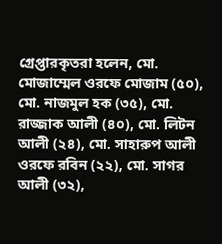গ্রেপ্তারকৃতরা হলেন, মো. মোজাম্মেল ওরফে মোজাম (৫০), মো. নাজমুল হক (৩৫), মো. রাজ্জাক আলী (৪০), মো. লিটন আলী (২৪), মো. সাহারুপ আলী ওরফে রবিন (২২), মো. সাগর আলী (৩২),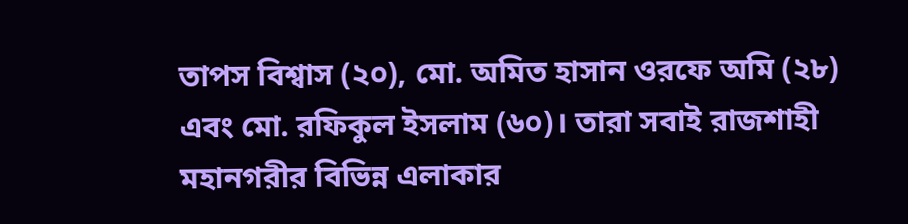তাপস বিশ্বাস (২০), মো. অমিত হাসান ওরফে অমি (২৮) এবং মো. রফিকুল ইসলাম (৬০)। তারা সবাই রাজশাহী মহানগরীর বিভিন্ন এলাকার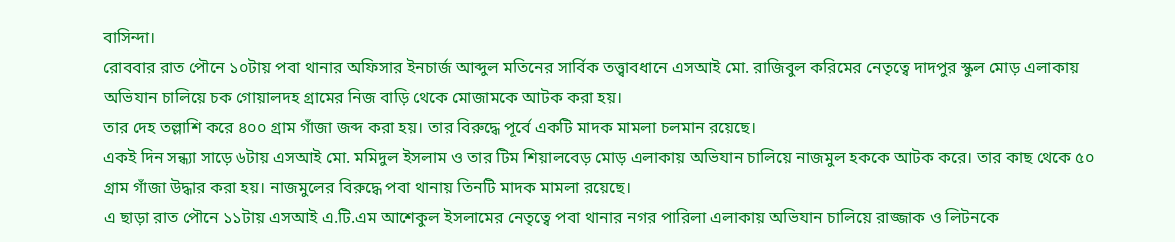বাসিন্দা।
রোববার রাত পৌনে ১০টায় পবা থানার অফিসার ইনচার্জ আব্দুল মতিনের সার্বিক তত্ত্বাবধানে এসআই মো. রাজিবুল করিমের নেতৃত্বে দাদপুর স্কুল মোড় এলাকায় অভিযান চালিয়ে চক গোয়ালদহ গ্রামের নিজ বাড়ি থেকে মোজামকে আটক করা হয়।
তার দেহ তল্লাশি করে ৪০০ গ্রাম গাঁজা জব্দ করা হয়। তার বিরুদ্ধে পূর্বে একটি মাদক মামলা চলমান রয়েছে।
একই দিন সন্ধ্যা সাড়ে ৬টায় এসআই মো. মমিদুল ইসলাম ও তার টিম শিয়ালবেড় মোড় এলাকায় অভিযান চালিয়ে নাজমুল হককে আটক করে। তার কাছ থেকে ৫০ গ্রাম গাঁজা উদ্ধার করা হয়। নাজমুলের বিরুদ্ধে পবা থানায় তিনটি মাদক মামলা রয়েছে।
এ ছাড়া রাত পৌনে ১১টায় এসআই এ.টি.এম আশেকুল ইসলামের নেতৃত্বে পবা থানার নগর পারিলা এলাকায় অভিযান চালিয়ে রাজ্জাক ও লিটনকে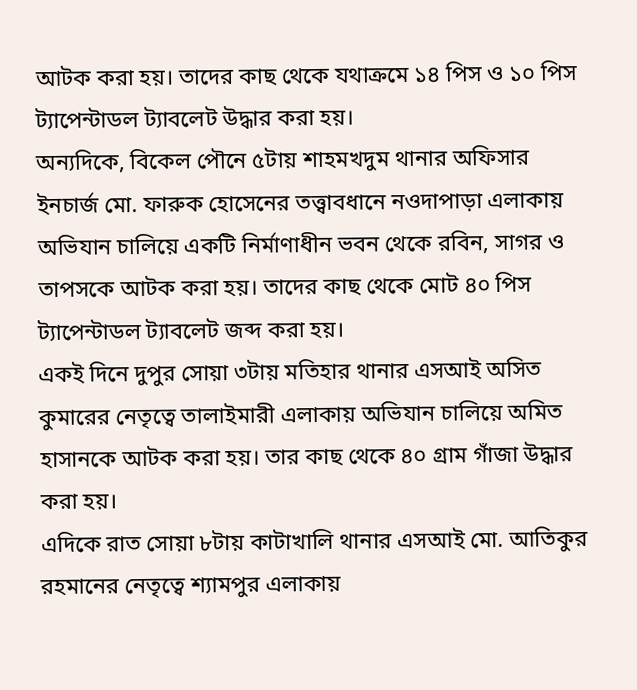আটক করা হয়। তাদের কাছ থেকে যথাক্রমে ১৪ পিস ও ১০ পিস ট্যাপেন্টাডল ট্যাবলেট উদ্ধার করা হয়।
অন্যদিকে, বিকেল পৌনে ৫টায় শাহমখদুম থানার অফিসার ইনচার্জ মো. ফারুক হোসেনের তত্ত্বাবধানে নওদাপাড়া এলাকায় অভিযান চালিয়ে একটি নির্মাণাধীন ভবন থেকে রবিন, সাগর ও তাপসকে আটক করা হয়। তাদের কাছ থেকে মোট ৪০ পিস ট্যাপেন্টাডল ট্যাবলেট জব্দ করা হয়।
একই দিনে দুপুর সোয়া ৩টায় মতিহার থানার এসআই অসিত কুমারের নেতৃত্বে তালাইমারী এলাকায় অভিযান চালিয়ে অমিত হাসানকে আটক করা হয়। তার কাছ থেকে ৪০ গ্রাম গাঁজা উদ্ধার করা হয়।
এদিকে রাত সোয়া ৮টায় কাটাখালি থানার এসআই মো. আতিকুর রহমানের নেতৃত্বে শ্যামপুর এলাকায়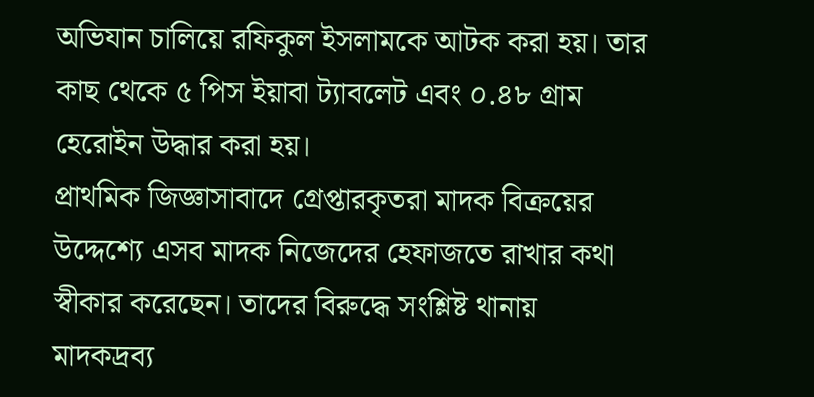অভিযান চালিয়ে রফিকুল ইসলামকে আটক করা হয়। তার কাছ থেকে ৫ পিস ইয়াবা ট্যাবলেট এবং ০.৪৮ গ্রাম হেরোইন উদ্ধার করা হয়।
প্রাথমিক জিজ্ঞাসাবাদে গ্রেপ্তারকৃতরা মাদক বিক্রয়ের উদ্দেশ্যে এসব মাদক নিজেদের হেফাজতে রাখার কথা স্বীকার করেছেন। তাদের বিরুদ্ধে সংশ্লিষ্ট থানায় মাদকদ্রব্য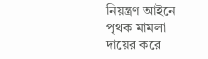নিয়ন্ত্রণ আইনে পৃথক মামলা দায়ের করে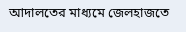আদালতের মাধ্যমে জেলহাজতে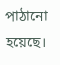পাঠানো হয়েছে।